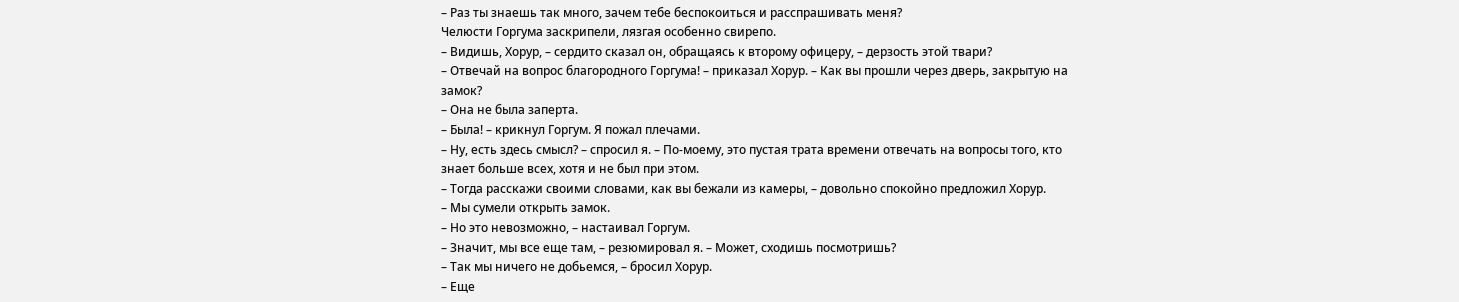– Раз ты знаешь так много, зачем тебе беспокоиться и расспрашивать меня?
Челюсти Горгума заскрипели, лязгая особенно свирепо.
– Видишь, Хорур, – сердито сказал он, обращаясь к второму офицеру, – дерзость этой твари?
– Отвечай на вопрос благородного Горгума! – приказал Хорур. – Как вы прошли через дверь, закрытую на замок?
– Она не была заперта.
– Была! – крикнул Горгум. Я пожал плечами.
– Ну, есть здесь смысл? – спросил я. – По-моему, это пустая трата времени отвечать на вопросы того, кто знает больше всех, хотя и не был при этом.
– Тогда расскажи своими словами, как вы бежали из камеры, – довольно спокойно предложил Хорур.
– Мы сумели открыть замок.
– Но это невозможно, – настаивал Горгум.
– Значит, мы все еще там, – резюмировал я. – Может, сходишь посмотришь?
– Так мы ничего не добьемся, – бросил Хорур.
– Еще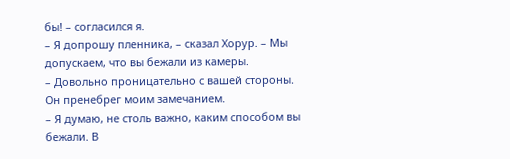бы! – согласился я.
– Я допрошу пленника, – сказал Хорур. – Мы допускаем, что вы бежали из камеры.
– Довольно проницательно с вашей стороны.
Он пренебрег моим замечанием.
– Я думаю, не столь важно, каким способом вы бежали. В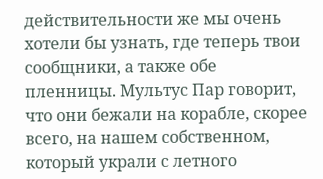действительности же мы очень хотели бы узнать, где теперь твои сообщники, а также обе пленницы. Мультус Пар говорит, что они бежали на корабле, скорее всего, на нашем собственном, который украли с летного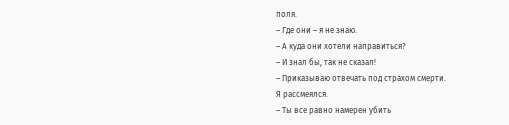поля.
– Где они – я не знаю.
– А куда они хотели направиться?
– И знал бы, так не сказал!
– Приказываю отвечать под страхом смерти.
Я рассмеялся.
– Ты все равно намерен убить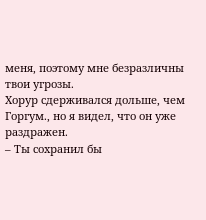меня, поэтому мне безразличны твои угрозы.
Хорур сдерживался дольше, чем Горгум., но я видел, что он уже раздражен.
– Ты сохранил бы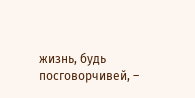жизнь, будь посговорчивей, –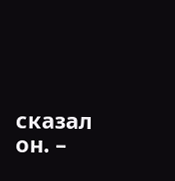сказал он. –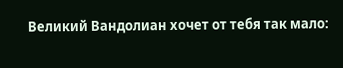Великий Вандолиан хочет от тебя так мало: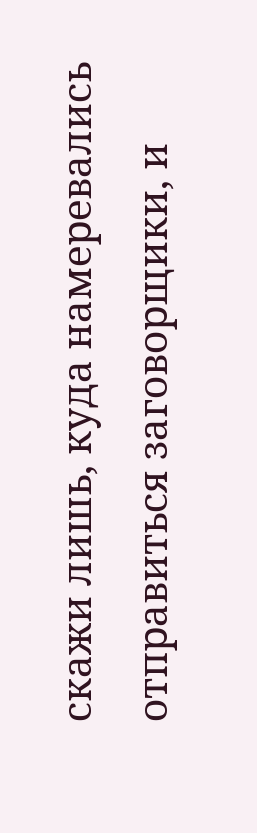скажи лишь, куда намеревались отправиться заговорщики, и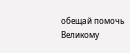обещай помочь Великому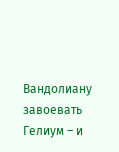Вандолиану завоевать Гелиум – и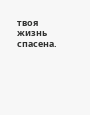твоя жизнь спасена.